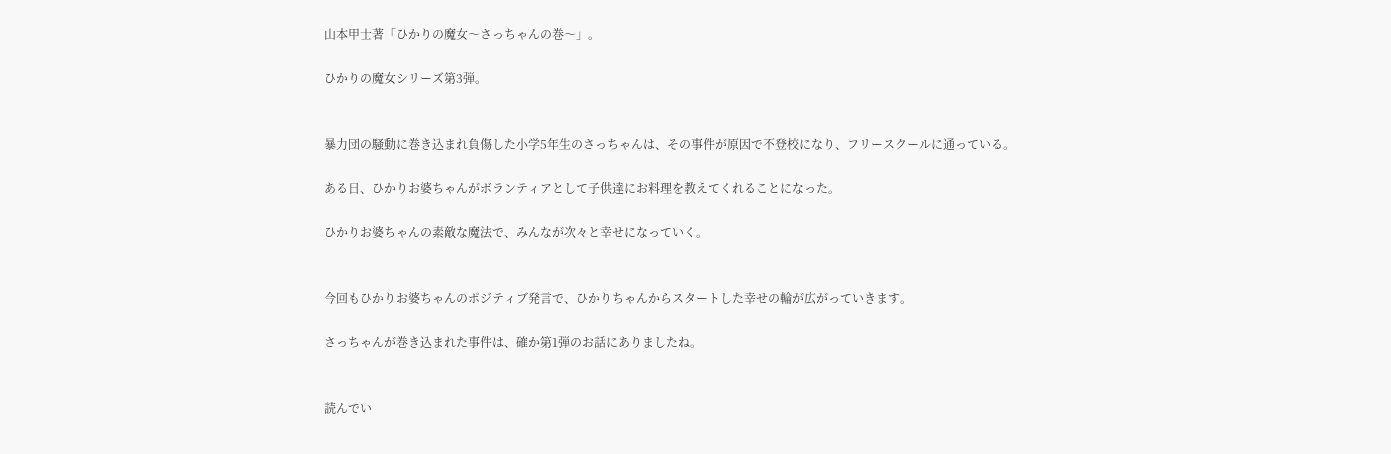山本甲士著「ひかりの魔女〜さっちゃんの巻〜」。

ひかりの魔女シリーズ第3弾。


暴力団の騒動に巻き込まれ負傷した小学5年生のさっちゃんは、その事件が原因で不登校になり、フリースクールに通っている。

ある日、ひかりお婆ちゃんがボランティアとして子供達にお料理を教えてくれることになった。

ひかりお婆ちゃんの素敵な魔法で、みんなが次々と幸せになっていく。


今回もひかりお婆ちゃんのポジティブ発言で、ひかりちゃんからスタートした幸せの輪が広がっていきます。

さっちゃんが巻き込まれた事件は、確か第1弾のお話にありましたね。


読んでい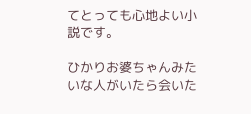てとっても心地よい小説です。

ひかりお婆ちゃんみたいな人がいたら会いた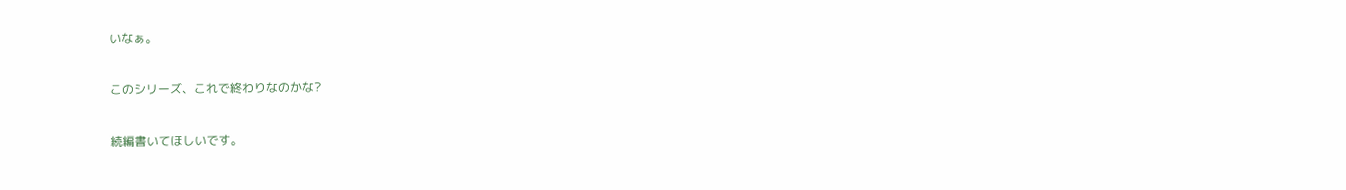いなぁ。

このシリーズ、これで終わりなのかな?

続編書いてほしいです。